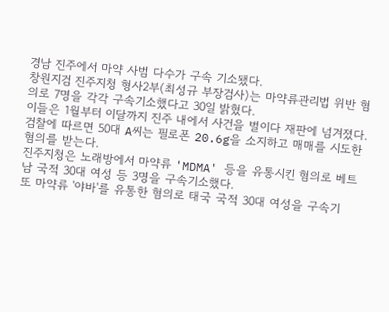경남 진주에서 마약 사범 다수가 구속 기소됐다.
창원지검 진주지청 형사2부(최성규 부장검사)는 마약류관리법 위반 혐의로 7명을 각각 구속기소했다고 30일 밝혔다.
이들은 1월부터 이달까지 진주 내에서 사건을 벌이다 재판에 넘겨졌다.
검찰에 따르면 50대 A씨는 필로폰 20.6g을 소지하고 매매를 시도한 혐의를 받는다.
진주지청은 노래방에서 마약류 'MDMA' 등을 유통시킨 혐의로 베트남 국적 30대 여성 등 3명을 구속기소했다.
또 마약류 '야바'를 유통한 혐의로 태국 국적 30대 여성을 구속기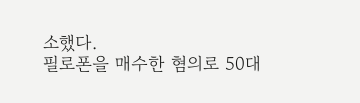소했다.
필로폰을 매수한 혐의로 50대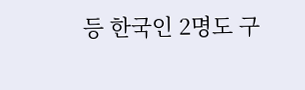등 한국인 2명도 구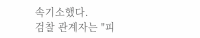속기소했다.
검찰 관계자는 "피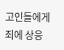고인들에게 죄에 상응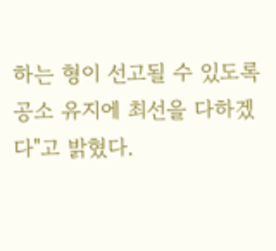하는 형이 선고될 수 있도록 공소 유지에 최선을 다하겠다"고 밝혔다.